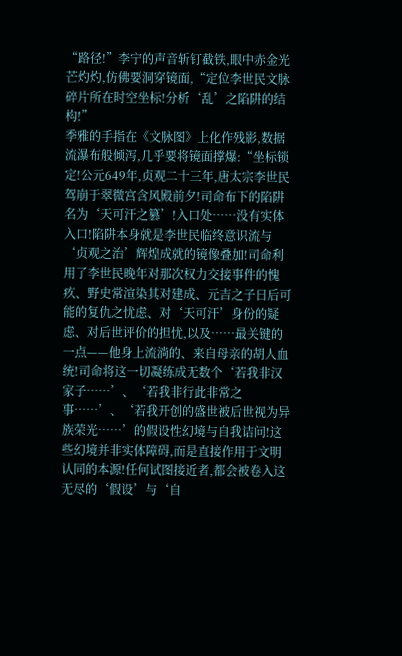“路径!”李宁的声音斩钉截铁,眼中赤金光芒灼灼,仿佛要洞穿镜面,“定位李世民文脉碎片所在时空坐标!分析‘乱’之陷阱的结构!”
季雅的手指在《文脉图》上化作残影,数据流瀑布般倾泻,几乎要将镜面撑爆:“坐标锁定!公元649年,贞观二十三年,唐太宗李世民驾崩于翠微宫含风殿前夕!司命布下的陷阱名为‘天可汗之篡’!入口处……没有实体入口!陷阱本身就是李世民临终意识流与‘贞观之治’辉煌成就的镜像叠加!司命利用了李世民晚年对那次权力交接事件的愧疚、野史常渲染其对建成、元吉之子日后可能的复仇之忧虑、对‘天可汗’身份的疑虑、对后世评价的担忧,以及……最关键的一点——他身上流淌的、来自母亲的胡人血统!司命将这一切凝练成无数个‘若我非汉家子……’、‘若我非行此非常之事……’、‘若我开创的盛世被后世视为异族荣光……’的假设性幻境与自我诘问!这些幻境并非实体障碍,而是直接作用于文明认同的本源!任何试图接近者,都会被卷入这无尽的‘假设’与‘自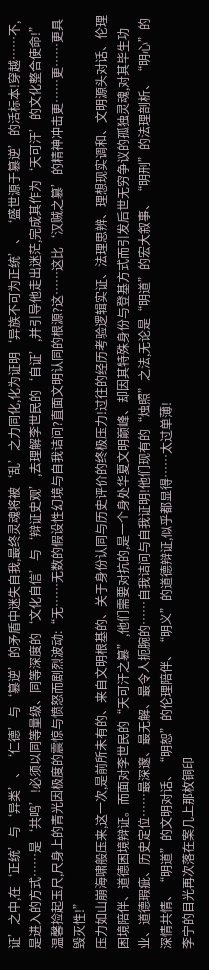证’之中,在‘正统’与‘异类’、‘仁德’与‘篡逆’的矛盾中迷失自我,最终灵魂将被‘乱’之力同化,化为证明‘异族不可为正统’、‘盛世源于篡逆’的活标本!穿越……不,是进入的方式……是‘共鸣’!必须以同等量级、同等深度的‘文化自信’与‘辩证史观’,去理解李世民的‘自证’,并引导他走出迷茫,完成其作为‘天可汗’的文化整合使命!”
温馨捡起玉尺,尺身上的青光因极度的震惊与愤怒而剧烈波动:“无……无数的假设性幻境与自我诘问?直面文明认同的根源?这……这比‘汉贼之篡’的精神冲击更……更……更具毁灭性!”
压力如山崩海啸般压来,这一次,是前所未有的、来自文明根基的、关于身份认同与历史评价的终极压力!过往的经历考验逻辑实证、法理思辨、理想现实调和、文明源头对话、伦理困境陪伴、道德困境辩证。而面对李世民的“天可汗之篡”,他们需要对抗的,是一个身处华夏文明巅峰、却因其特殊身份与登基方式而引发后世无穷争议的孤独灵魂,对其毕生功业、道德瑕疵、历史定位……最深邃、最无解、最令人扼腕的……自我诘问与自我证明!他们现有的“烛照”之法,无论是“明道”的宏大叙事、“明刑”的法理剖析、“明心”的深情共情、“明道”的文明对话、“明恕”的伦理陪伴、“明义”的道德辩证,似乎都显得……太过单薄!
李宁的目光再次落在案几上那枚铜印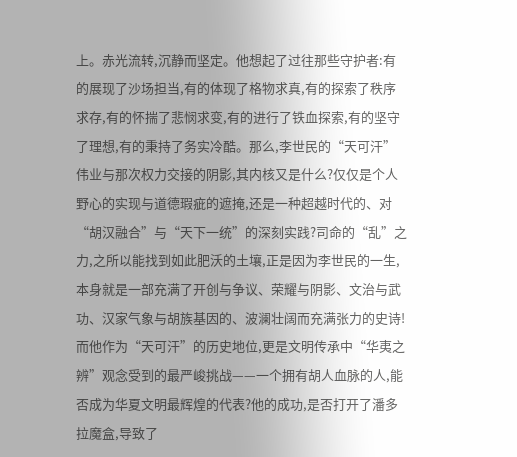上。赤光流转,沉静而坚定。他想起了过往那些守护者:有的展现了沙场担当,有的体现了格物求真,有的探索了秩序求存,有的怀揣了悲悯求变,有的进行了铁血探索,有的坚守了理想,有的秉持了务实冷酷。那么,李世民的“天可汗”伟业与那次权力交接的阴影,其内核又是什么?仅仅是个人野心的实现与道德瑕疵的遮掩,还是一种超越时代的、对“胡汉融合”与“天下一统”的深刻实践?司命的“乱”之力,之所以能找到如此肥沃的土壤,正是因为李世民的一生,本身就是一部充满了开创与争议、荣耀与阴影、文治与武功、汉家气象与胡族基因的、波澜壮阔而充满张力的史诗!而他作为“天可汗”的历史地位,更是文明传承中“华夷之辨”观念受到的最严峻挑战——一个拥有胡人血脉的人,能否成为华夏文明最辉煌的代表?他的成功,是否打开了潘多拉魔盒,导致了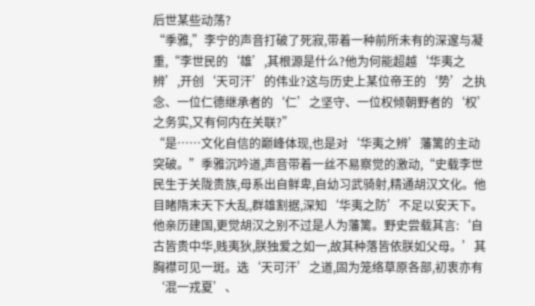后世某些动荡?
“季雅,”李宁的声音打破了死寂,带着一种前所未有的深邃与凝重,“李世民的‘雄’,其根源是什么?他为何能超越‘华夷之辨’,开创‘天可汗’的伟业?这与历史上某位帝王的‘势’之执念、一位仁德继承者的‘仁’之坚守、一位权倾朝野者的‘权’之务实,又有何内在关联?”
“是……文化自信的巅峰体现,也是对‘华夷之辨’藩篱的主动突破。”季雅沉吟道,声音带着一丝不易察觉的激动,“史载李世民生于关陇贵族,母系出自鲜卑,自幼习武骑射,精通胡汉文化。他目睹隋末天下大乱,群雄割据,深知‘华夷之防’不足以安天下。他亲历建国,更觉胡汉之别不过是人为藩篱。野史尝载其言:‘自古皆贵中华,贱夷狄,朕独爱之如一,故其种落皆依朕如父母。’其胸襟可见一斑。选‘天可汗’之道,固为笼络草原各部,初衷亦有‘混一戎夏’、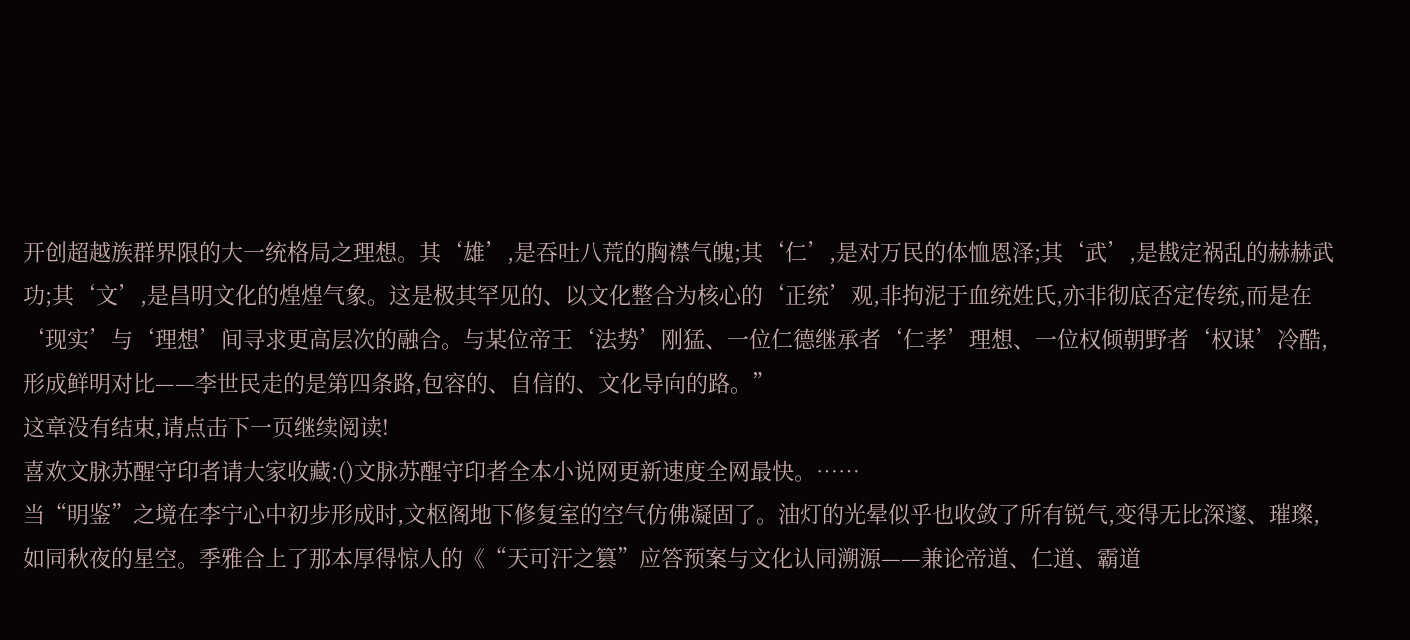开创超越族群界限的大一统格局之理想。其‘雄’,是吞吐八荒的胸襟气魄;其‘仁’,是对万民的体恤恩泽;其‘武’,是戡定祸乱的赫赫武功;其‘文’,是昌明文化的煌煌气象。这是极其罕见的、以文化整合为核心的‘正统’观,非拘泥于血统姓氏,亦非彻底否定传统,而是在‘现实’与‘理想’间寻求更高层次的融合。与某位帝王‘法势’刚猛、一位仁德继承者‘仁孝’理想、一位权倾朝野者‘权谋’冷酷,形成鲜明对比——李世民走的是第四条路,包容的、自信的、文化导向的路。”
这章没有结束,请点击下一页继续阅读!
喜欢文脉苏醒守印者请大家收藏:()文脉苏醒守印者全本小说网更新速度全网最快。……
当“明鉴”之境在李宁心中初步形成时,文枢阁地下修复室的空气仿佛凝固了。油灯的光晕似乎也收敛了所有锐气,变得无比深邃、璀璨,如同秋夜的星空。季雅合上了那本厚得惊人的《“天可汗之篡”应答预案与文化认同溯源——兼论帝道、仁道、霸道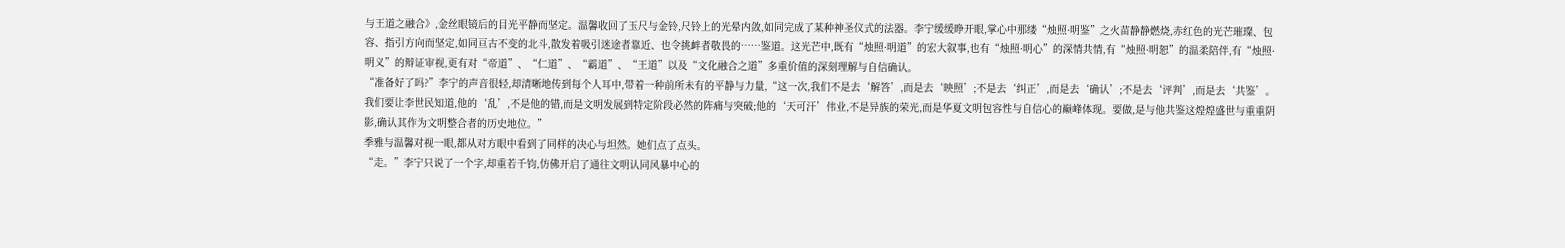与王道之融合》,金丝眼镜后的目光平静而坚定。温馨收回了玉尺与金铃,尺铃上的光晕内敛,如同完成了某种神圣仪式的法器。李宁缓缓睁开眼,掌心中那缕“烛照·明鉴”之火苗静静燃烧,赤红色的光芒璀璨、包容、指引方向而坚定,如同亘古不变的北斗,散发着吸引迷途者靠近、也令挑衅者敬畏的……鉴道。这光芒中,既有“烛照·明道”的宏大叙事,也有“烛照·明心”的深情共情,有“烛照·明恕”的温柔陪伴,有“烛照·明义”的辩证审视,更有对“帝道”、“仁道”、“霸道”、“王道”以及“文化融合之道”多重价值的深刻理解与自信确认。
“准备好了吗?”李宁的声音很轻,却清晰地传到每个人耳中,带着一种前所未有的平静与力量,“这一次,我们不是去‘解答’,而是去‘映照’;不是去‘纠正’,而是去‘确认’;不是去‘评判’,而是去‘共鉴’。我们要让李世民知道,他的‘乱’,不是他的错,而是文明发展到特定阶段必然的阵痛与突破;他的‘天可汗’伟业,不是异族的荣光,而是华夏文明包容性与自信心的巅峰体现。要做,是与他共鉴这煌煌盛世与重重阴影,确认其作为文明整合者的历史地位。”
季雅与温馨对视一眼,都从对方眼中看到了同样的决心与坦然。她们点了点头。
“走。”李宁只说了一个字,却重若千钧,仿佛开启了通往文明认同风暴中心的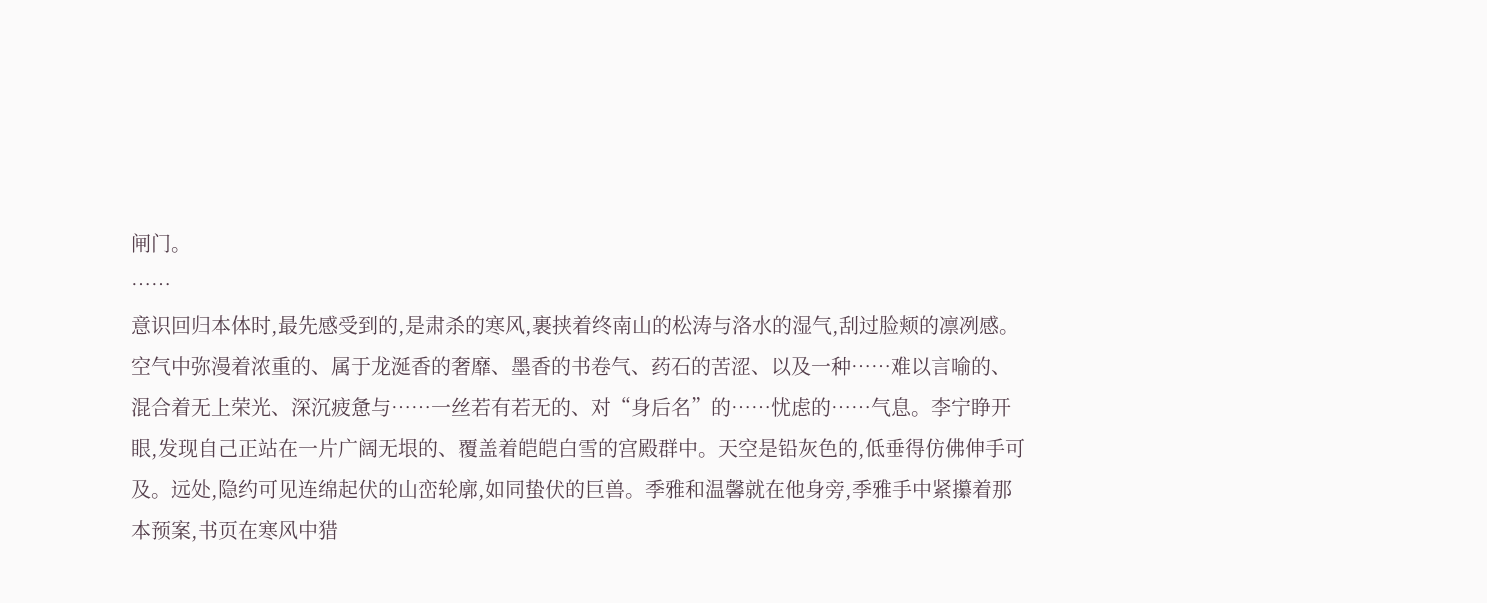闸门。
……
意识回归本体时,最先感受到的,是肃杀的寒风,裹挟着终南山的松涛与洛水的湿气,刮过脸颊的凛冽感。空气中弥漫着浓重的、属于龙涎香的奢靡、墨香的书卷气、药石的苦涩、以及一种……难以言喻的、混合着无上荣光、深沉疲惫与……一丝若有若无的、对“身后名”的……忧虑的……气息。李宁睁开眼,发现自己正站在一片广阔无垠的、覆盖着皑皑白雪的宫殿群中。天空是铅灰色的,低垂得仿佛伸手可及。远处,隐约可见连绵起伏的山峦轮廓,如同蛰伏的巨兽。季雅和温馨就在他身旁,季雅手中紧攥着那本预案,书页在寒风中猎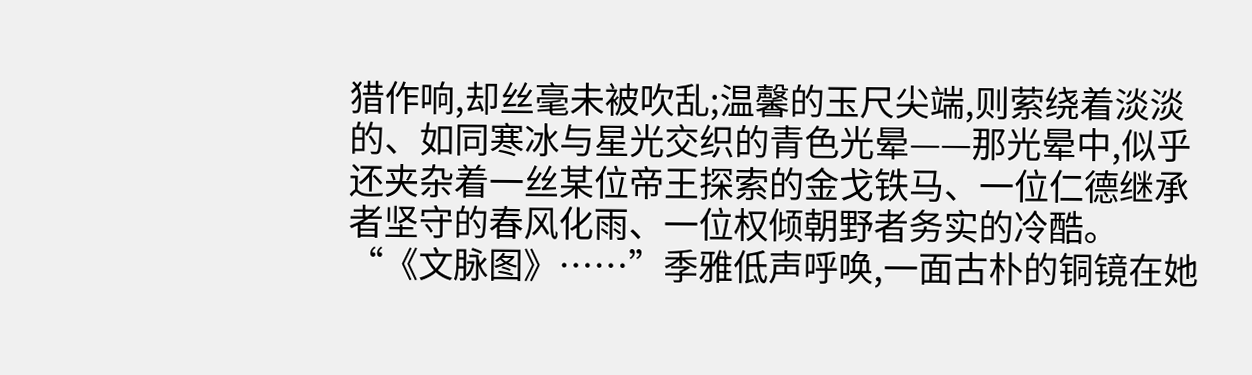猎作响,却丝毫未被吹乱;温馨的玉尺尖端,则萦绕着淡淡的、如同寒冰与星光交织的青色光晕——那光晕中,似乎还夹杂着一丝某位帝王探索的金戈铁马、一位仁德继承者坚守的春风化雨、一位权倾朝野者务实的冷酷。
“《文脉图》……”季雅低声呼唤,一面古朴的铜镜在她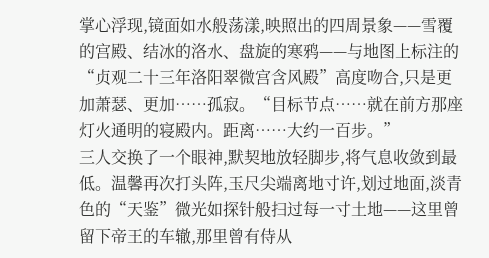掌心浮现,镜面如水般荡漾,映照出的四周景象——雪覆的宫殿、结冰的洛水、盘旋的寒鸦——与地图上标注的“贞观二十三年洛阳翠微宫含风殿”高度吻合,只是更加萧瑟、更加……孤寂。“目标节点……就在前方那座灯火通明的寝殿内。距离……大约一百步。”
三人交换了一个眼神,默契地放轻脚步,将气息收敛到最低。温馨再次打头阵,玉尺尖端离地寸许,划过地面,淡青色的“天鉴”微光如探针般扫过每一寸土地——这里曾留下帝王的车辙,那里曾有侍从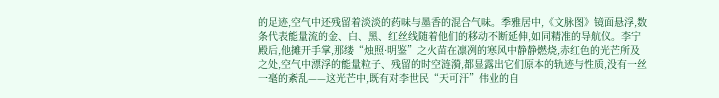的足迹,空气中还残留着淡淡的药味与墨香的混合气味。季雅居中,《文脉图》镜面悬浮,数条代表能量流的金、白、黑、红丝线随着他们的移动不断延伸,如同精准的导航仪。李宁殿后,他摊开手掌,那缕“烛照·明鉴”之火苗在凛冽的寒风中静静燃烧,赤红色的光芒所及之处,空气中漂浮的能量粒子、残留的时空涟漪,都显露出它们原本的轨迹与性质,没有一丝一毫的紊乱——这光芒中,既有对李世民“天可汗”伟业的自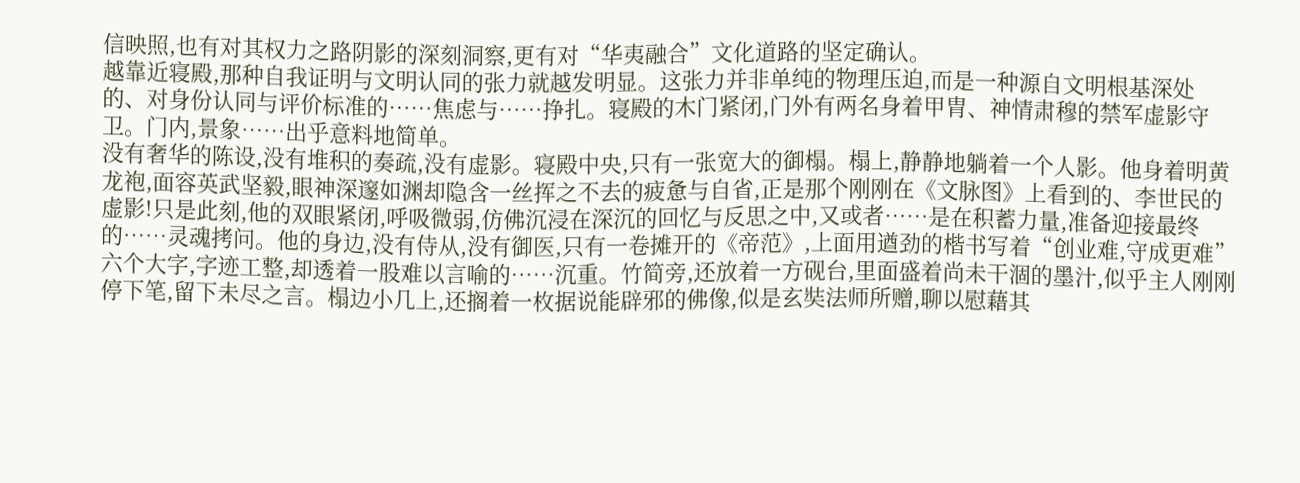信映照,也有对其权力之路阴影的深刻洞察,更有对“华夷融合”文化道路的坚定确认。
越靠近寝殿,那种自我证明与文明认同的张力就越发明显。这张力并非单纯的物理压迫,而是一种源自文明根基深处的、对身份认同与评价标准的……焦虑与……挣扎。寝殿的木门紧闭,门外有两名身着甲胄、神情肃穆的禁军虚影守卫。门内,景象……出乎意料地简单。
没有奢华的陈设,没有堆积的奏疏,没有虚影。寝殿中央,只有一张宽大的御榻。榻上,静静地躺着一个人影。他身着明黄龙袍,面容英武坚毅,眼神深邃如渊却隐含一丝挥之不去的疲惫与自省,正是那个刚刚在《文脉图》上看到的、李世民的虚影!只是此刻,他的双眼紧闭,呼吸微弱,仿佛沉浸在深沉的回忆与反思之中,又或者……是在积蓄力量,准备迎接最终的……灵魂拷问。他的身边,没有侍从,没有御医,只有一卷摊开的《帝范》,上面用遒劲的楷书写着“创业难,守成更难”六个大字,字迹工整,却透着一股难以言喻的……沉重。竹简旁,还放着一方砚台,里面盛着尚未干涸的墨汁,似乎主人刚刚停下笔,留下未尽之言。榻边小几上,还搁着一枚据说能辟邪的佛像,似是玄奘法师所赠,聊以慰藉其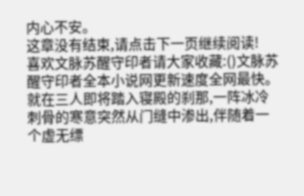内心不安。
这章没有结束,请点击下一页继续阅读!
喜欢文脉苏醒守印者请大家收藏:()文脉苏醒守印者全本小说网更新速度全网最快。就在三人即将踏入寝殿的刹那,一阵冰冷刺骨的寒意突然从门缝中渗出,伴随着一个虚无缥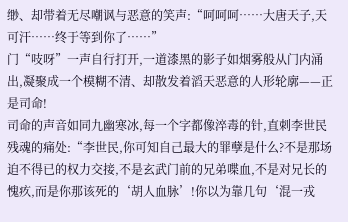缈、却带着无尽嘲讽与恶意的笑声:“呵呵呵……大唐天子,天可汗……终于等到你了……”
门“吱呀”一声自行打开,一道漆黑的影子如烟雾般从门内涌出,凝聚成一个模糊不清、却散发着滔天恶意的人形轮廓——正是司命!
司命的声音如同九幽寒冰,每一个字都像淬毒的针,直刺李世民残魂的痛处:“李世民,你可知自己最大的罪孽是什么?不是那场迫不得已的权力交接,不是玄武门前的兄弟喋血,不是对兄长的愧疚,而是你那该死的‘胡人血脉’!你以为靠几句‘混一戎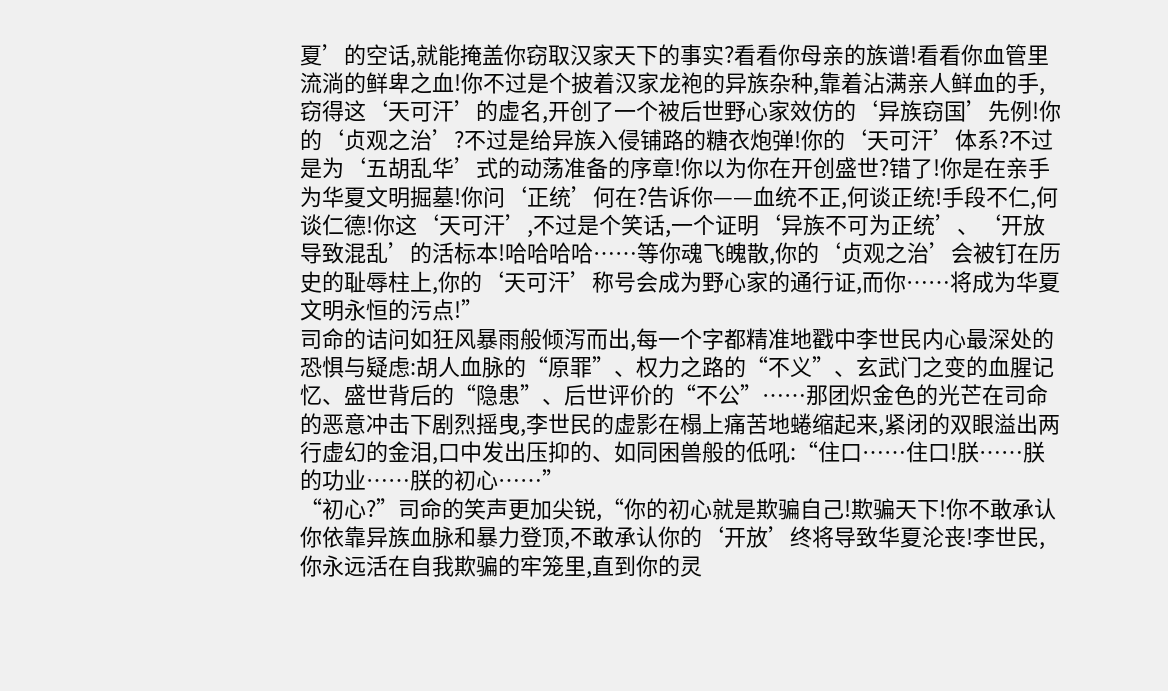夏’的空话,就能掩盖你窃取汉家天下的事实?看看你母亲的族谱!看看你血管里流淌的鲜卑之血!你不过是个披着汉家龙袍的异族杂种,靠着沾满亲人鲜血的手,窃得这‘天可汗’的虚名,开创了一个被后世野心家效仿的‘异族窃国’先例!你的‘贞观之治’?不过是给异族入侵铺路的糖衣炮弹!你的‘天可汗’体系?不过是为‘五胡乱华’式的动荡准备的序章!你以为你在开创盛世?错了!你是在亲手为华夏文明掘墓!你问‘正统’何在?告诉你——血统不正,何谈正统!手段不仁,何谈仁德!你这‘天可汗’,不过是个笑话,一个证明‘异族不可为正统’、‘开放导致混乱’的活标本!哈哈哈哈……等你魂飞魄散,你的‘贞观之治’会被钉在历史的耻辱柱上,你的‘天可汗’称号会成为野心家的通行证,而你……将成为华夏文明永恒的污点!”
司命的诘问如狂风暴雨般倾泻而出,每一个字都精准地戳中李世民内心最深处的恐惧与疑虑:胡人血脉的“原罪”、权力之路的“不义”、玄武门之变的血腥记忆、盛世背后的“隐患”、后世评价的“不公”……那团炽金色的光芒在司命的恶意冲击下剧烈摇曳,李世民的虚影在榻上痛苦地蜷缩起来,紧闭的双眼溢出两行虚幻的金泪,口中发出压抑的、如同困兽般的低吼:“住口……住口!朕……朕的功业……朕的初心……”
“初心?”司命的笑声更加尖锐,“你的初心就是欺骗自己!欺骗天下!你不敢承认你依靠异族血脉和暴力登顶,不敢承认你的‘开放’终将导致华夏沦丧!李世民,你永远活在自我欺骗的牢笼里,直到你的灵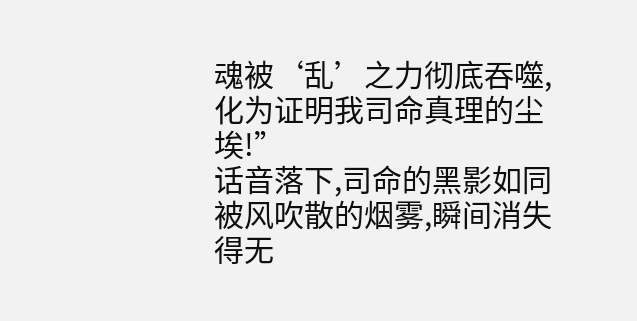魂被‘乱’之力彻底吞噬,化为证明我司命真理的尘埃!”
话音落下,司命的黑影如同被风吹散的烟雾,瞬间消失得无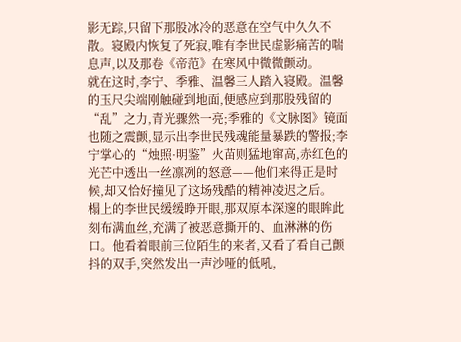影无踪,只留下那股冰冷的恶意在空气中久久不散。寝殿内恢复了死寂,唯有李世民虚影痛苦的喘息声,以及那卷《帝范》在寒风中微微颤动。
就在这时,李宁、季雅、温馨三人踏入寝殿。温馨的玉尺尖端刚触碰到地面,便感应到那股残留的“乱”之力,青光骤然一亮;季雅的《文脉图》镜面也随之震颤,显示出李世民残魂能量暴跌的警报;李宁掌心的“烛照·明鉴”火苗则猛地窜高,赤红色的光芒中透出一丝凛冽的怒意——他们来得正是时候,却又恰好撞见了这场残酷的精神凌迟之后。
榻上的李世民缓缓睁开眼,那双原本深邃的眼眸此刻布满血丝,充满了被恶意撕开的、血淋淋的伤口。他看着眼前三位陌生的来者,又看了看自己颤抖的双手,突然发出一声沙哑的低吼,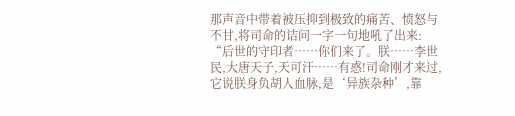那声音中带着被压抑到极致的痛苦、愤怒与不甘,将司命的诘问一字一句地吼了出来:
“后世的守印者……你们来了。朕……李世民,大唐天子,天可汗……有惑!司命刚才来过,它说朕身负胡人血脉,是‘异族杂种’,靠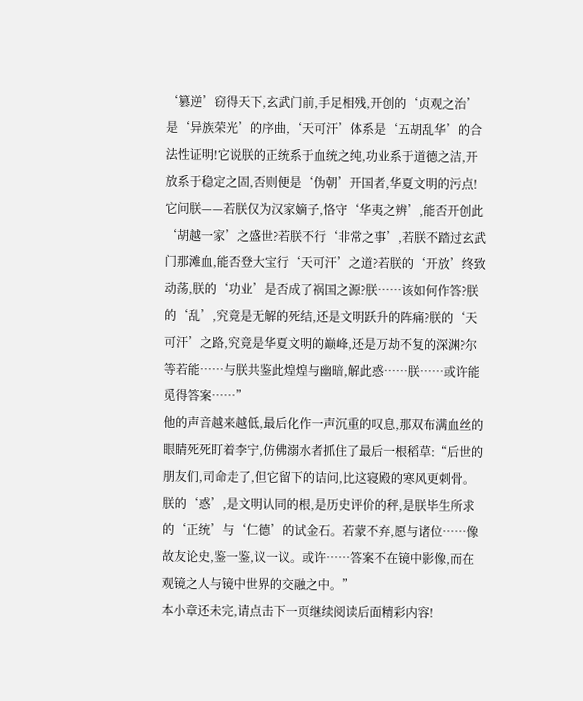‘篡逆’窃得天下,玄武门前,手足相残,开创的‘贞观之治’是‘异族荣光’的序曲,‘天可汗’体系是‘五胡乱华’的合法性证明!它说朕的正统系于血统之纯,功业系于道德之洁,开放系于稳定之固,否则便是‘伪朝’开国者,华夏文明的污点!它问朕——若朕仅为汉家嫡子,恪守‘华夷之辨’,能否开创此‘胡越一家’之盛世?若朕不行‘非常之事’,若朕不踏过玄武门那滩血,能否登大宝行‘天可汗’之道?若朕的‘开放’终致动荡,朕的‘功业’是否成了祸国之源?朕……该如何作答?朕的‘乱’,究竟是无解的死结,还是文明跃升的阵痛?朕的‘天可汗’之路,究竟是华夏文明的巅峰,还是万劫不复的深渊?尔等若能……与朕共鉴此煌煌与幽暗,解此惑……朕……或许能觅得答案……”
他的声音越来越低,最后化作一声沉重的叹息,那双布满血丝的眼睛死死盯着李宁,仿佛溺水者抓住了最后一根稻草:“后世的朋友们,司命走了,但它留下的诘问,比这寝殿的寒风更刺骨。朕的‘惑’,是文明认同的根,是历史评价的秤,是朕毕生所求的‘正统’与‘仁德’的试金石。若蒙不弃,愿与诸位……像故友论史,鉴一鉴,议一议。或许……答案不在镜中影像,而在观镜之人与镜中世界的交融之中。”
本小章还未完,请点击下一页继续阅读后面精彩内容!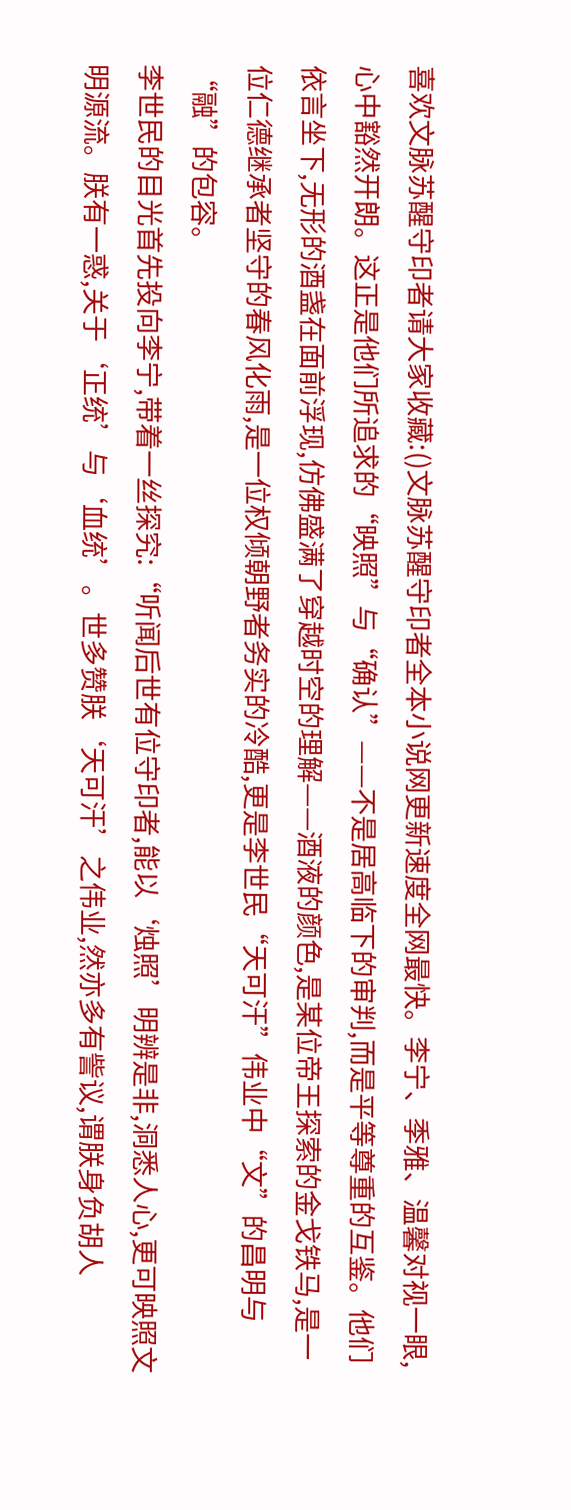喜欢文脉苏醒守印者请大家收藏:()文脉苏醒守印者全本小说网更新速度全网最快。李宁、季雅、温馨对视一眼,心中豁然开朗。这正是他们所追求的“映照”与“确认”——不是居高临下的审判,而是平等尊重的互鉴。他们依言坐下,无形的酒盏在面前浮现,仿佛盛满了穿越时空的理解——酒液的颜色,是某位帝王探索的金戈铁马,是一位仁德继承者坚守的春风化雨,是一位权倾朝野者务实的冷酷,更是李世民“天可汗”伟业中“文”的昌明与“融”的包容。
李世民的目光首先投向李宁,带着一丝探究:“听闻后世有位守印者,能以‘烛照’明辨是非,洞悉人心,更可映照文明源流。朕有一惑,关于‘正统’与‘血统’。世多赞朕‘天可汗’之伟业,然亦多有訾议,谓朕身负胡人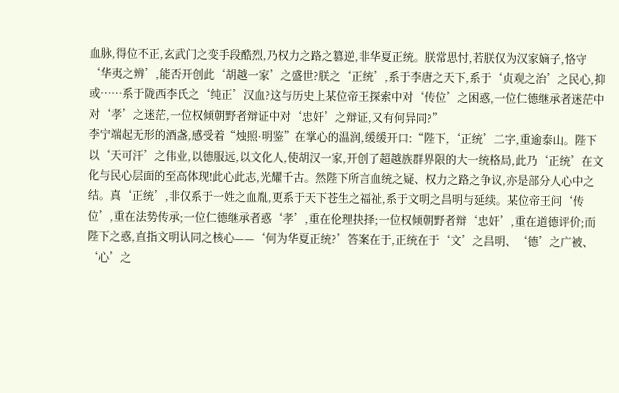血脉,得位不正,玄武门之变手段酷烈,乃权力之路之篡逆,非华夏正统。朕常思忖,若朕仅为汉家嫡子,恪守‘华夷之辨’,能否开创此‘胡越一家’之盛世?朕之‘正统’,系于李唐之天下,系于‘贞观之治’之民心,抑或……系于陇西李氏之‘纯正’汉血?这与历史上某位帝王探索中对‘传位’之困惑,一位仁德继承者迷茫中对‘孝’之迷茫,一位权倾朝野者辩证中对‘忠奸’之辩证,又有何异同?”
李宁端起无形的酒盏,感受着“烛照·明鉴”在掌心的温润,缓缓开口:“陛下,‘正统’二字,重逾泰山。陛下以‘天可汗’之伟业,以德服远,以文化人,使胡汉一家,开创了超越族群界限的大一统格局,此乃‘正统’在文化与民心层面的至高体现!此心此志,光耀千古。然陛下所言血统之疑、权力之路之争议,亦是部分人心中之结。真‘正统’,非仅系于一姓之血胤,更系于天下苍生之福祉,系于文明之昌明与延续。某位帝王问‘传位’,重在法势传承;一位仁德继承者惑‘孝’,重在伦理抉择;一位权倾朝野者辩‘忠奸’,重在道德评价;而陛下之惑,直指文明认同之核心——‘何为华夏正统?’答案在于,正统在于‘文’之昌明、‘德’之广被、‘心’之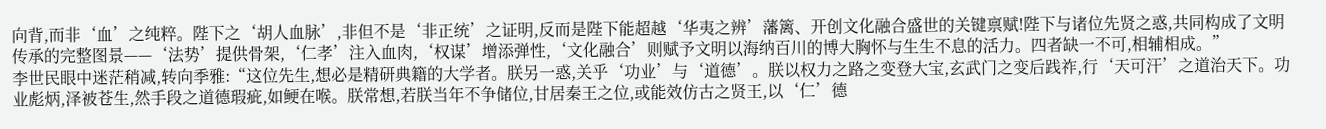向背,而非‘血’之纯粹。陛下之‘胡人血脉’,非但不是‘非正统’之证明,反而是陛下能超越‘华夷之辨’藩篱、开创文化融合盛世的关键禀赋!陛下与诸位先贤之惑,共同构成了文明传承的完整图景——‘法势’提供骨架,‘仁孝’注入血肉,‘权谋’增添弹性,‘文化融合’则赋予文明以海纳百川的博大胸怀与生生不息的活力。四者缺一不可,相辅相成。”
李世民眼中迷茫稍减,转向季雅:“这位先生,想必是精研典籍的大学者。朕另一惑,关乎‘功业’与‘道德’。朕以权力之路之变登大宝,玄武门之变后践祚,行‘天可汗’之道治天下。功业彪炳,泽被苍生,然手段之道德瑕疵,如鲠在喉。朕常想,若朕当年不争储位,甘居秦王之位,或能效仿古之贤王,以‘仁’德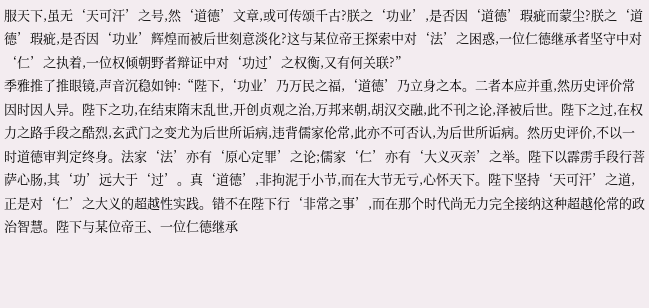服天下,虽无‘天可汗’之号,然‘道德’文章,或可传颂千古?朕之‘功业’,是否因‘道德’瑕疵而蒙尘?朕之‘道德’瑕疵,是否因‘功业’辉煌而被后世刻意淡化?这与某位帝王探索中对‘法’之困惑,一位仁德继承者坚守中对‘仁’之执着,一位权倾朝野者辩证中对‘功过’之权衡,又有何关联?”
季雅推了推眼镜,声音沉稳如钟:“陛下,‘功业’乃万民之福,‘道德’乃立身之本。二者本应并重,然历史评价常因时因人异。陛下之功,在结束隋末乱世,开创贞观之治,万邦来朝,胡汉交融,此不刊之论,泽被后世。陛下之过,在权力之路手段之酷烈,玄武门之变尤为后世所诟病,违背儒家伦常,此亦不可否认,为后世所诟病。然历史评价,不以一时道德审判定终身。法家‘法’亦有‘原心定罪’之论;儒家‘仁’亦有‘大义灭亲’之举。陛下以霹雳手段行菩萨心肠,其‘功’远大于‘过’。真‘道德’,非拘泥于小节,而在大节无亏,心怀天下。陛下坚持‘天可汗’之道,正是对‘仁’之大义的超越性实践。错不在陛下行‘非常之事’,而在那个时代尚无力完全接纳这种超越伦常的政治智慧。陛下与某位帝王、一位仁德继承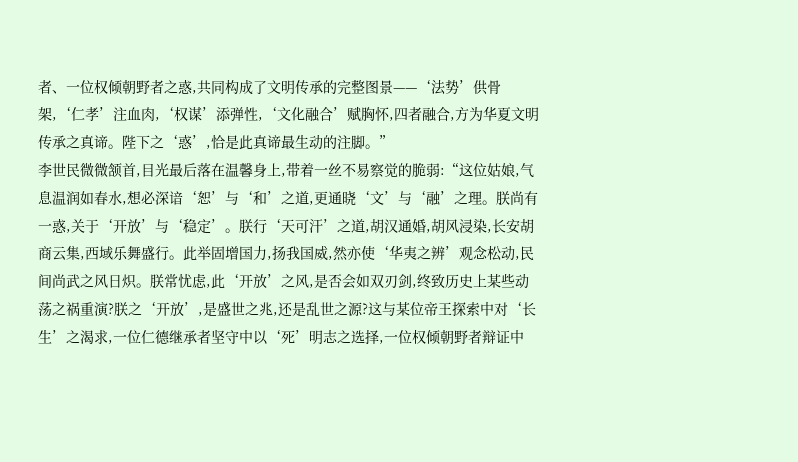者、一位权倾朝野者之惑,共同构成了文明传承的完整图景——‘法势’供骨架,‘仁孝’注血肉,‘权谋’添弹性,‘文化融合’赋胸怀,四者融合,方为华夏文明传承之真谛。陛下之‘惑’,恰是此真谛最生动的注脚。”
李世民微微颔首,目光最后落在温馨身上,带着一丝不易察觉的脆弱:“这位姑娘,气息温润如春水,想必深谙‘恕’与‘和’之道,更通晓‘文’与‘融’之理。朕尚有一惑,关于‘开放’与‘稳定’。朕行‘天可汗’之道,胡汉通婚,胡风浸染,长安胡商云集,西域乐舞盛行。此举固增国力,扬我国威,然亦使‘华夷之辨’观念松动,民间尚武之风日炽。朕常忧虑,此‘开放’之风,是否会如双刃剑,终致历史上某些动荡之祸重演?朕之‘开放’,是盛世之兆,还是乱世之源?这与某位帝王探索中对‘长生’之渴求,一位仁德继承者坚守中以‘死’明志之选择,一位权倾朝野者辩证中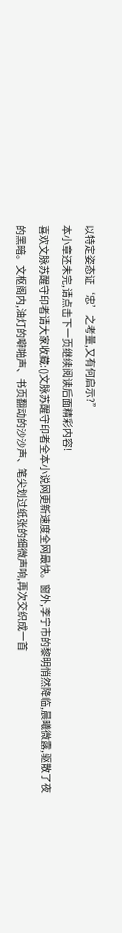以特定姿态证‘忠’之考量,又有何启示?”
本小章还未完,请点击下一页继续阅读后面精彩内容!
喜欢文脉苏醒守印者请大家收藏:()文脉苏醒守印者全本小说网更新速度全网最快。窗外,李宁市的黎明悄然降临,晨曦微露,驱散了夜的黑暗。文枢阁内,油灯的噼啪声、书页翻动的沙沙声、笔尖划过纸张的细微声响,再次交织成一首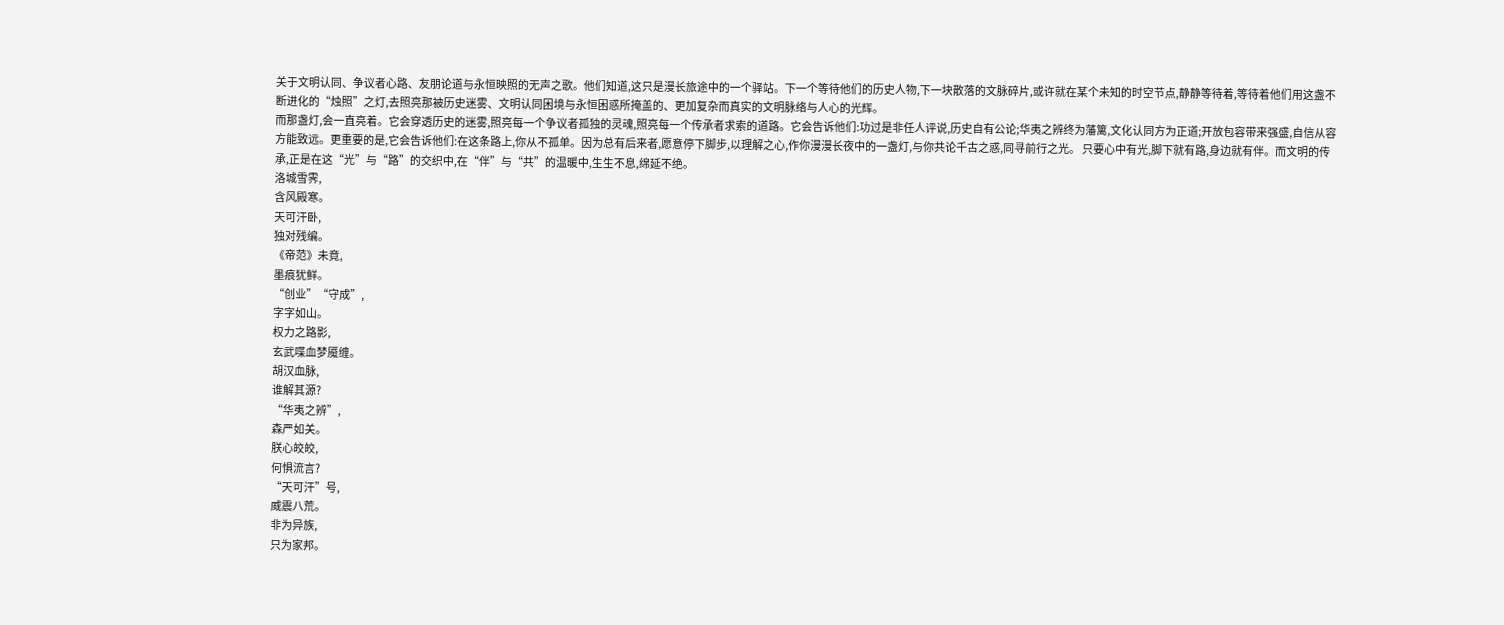关于文明认同、争议者心路、友朋论道与永恒映照的无声之歌。他们知道,这只是漫长旅途中的一个驿站。下一个等待他们的历史人物,下一块散落的文脉碎片,或许就在某个未知的时空节点,静静等待着,等待着他们用这盏不断进化的“烛照”之灯,去照亮那被历史迷雾、文明认同困境与永恒困惑所掩盖的、更加复杂而真实的文明脉络与人心的光辉。
而那盏灯,会一直亮着。它会穿透历史的迷雾,照亮每一个争议者孤独的灵魂,照亮每一个传承者求索的道路。它会告诉他们:功过是非任人评说,历史自有公论;华夷之辨终为藩篱,文化认同方为正道;开放包容带来强盛,自信从容方能致远。更重要的是,它会告诉他们:在这条路上,你从不孤单。因为总有后来者,愿意停下脚步,以理解之心,作你漫漫长夜中的一盏灯,与你共论千古之惑,同寻前行之光。 只要心中有光,脚下就有路,身边就有伴。而文明的传承,正是在这“光”与“路”的交织中,在“伴”与“共”的温暖中,生生不息,绵延不绝。
洛城雪霁,
含风殿寒。
天可汗卧,
独对残编。
《帝范》未竟,
墨痕犹鲜。
“创业”“守成”,
字字如山。
权力之路影,
玄武喋血梦魇缠。
胡汉血脉,
谁解其源?
“华夷之辨”,
森严如关。
朕心皎皎,
何惧流言?
“天可汗”号,
威震八荒。
非为异族,
只为家邦。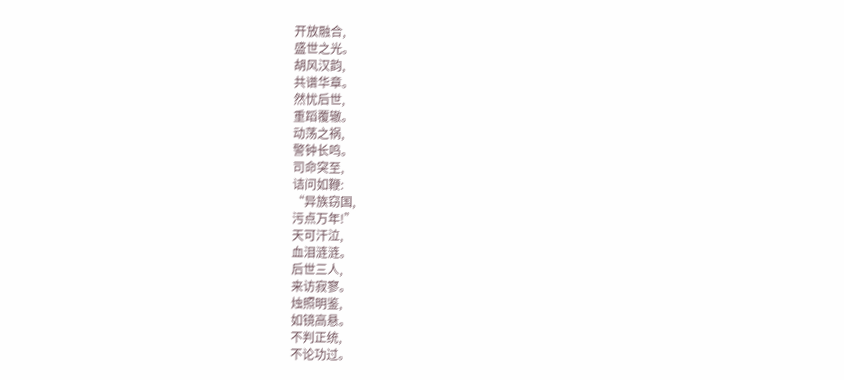开放融合,
盛世之光。
胡风汉韵,
共谱华章。
然忧后世,
重蹈覆辙。
动荡之祸,
警钟长鸣。
司命突至,
诘问如鞭:
“异族窃国,
污点万年!”
天可汗泣,
血泪涟涟。
后世三人,
来访寂寥。
烛照明鉴,
如镜高悬。
不判正统,
不论功过。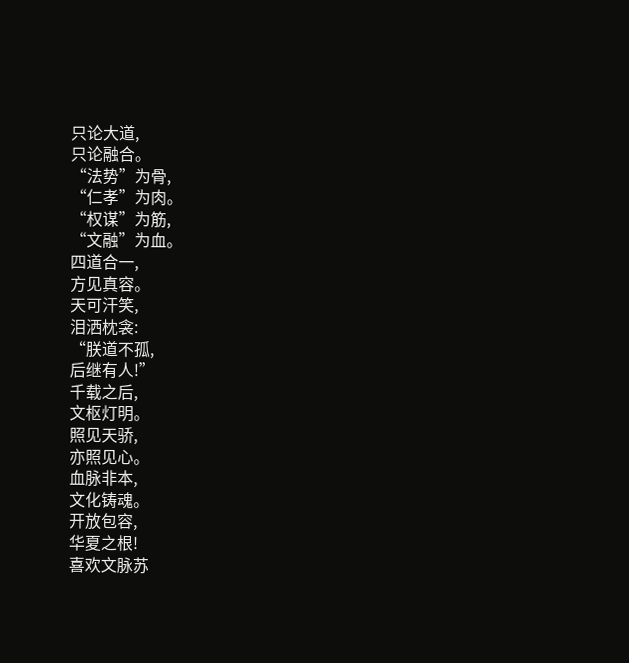只论大道,
只论融合。
“法势”为骨,
“仁孝”为肉。
“权谋”为筋,
“文融”为血。
四道合一,
方见真容。
天可汗笑,
泪洒枕衾:
“朕道不孤,
后继有人!”
千载之后,
文枢灯明。
照见天骄,
亦照见心。
血脉非本,
文化铸魂。
开放包容,
华夏之根!
喜欢文脉苏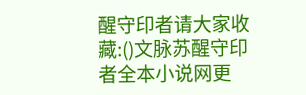醒守印者请大家收藏:()文脉苏醒守印者全本小说网更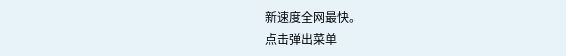新速度全网最快。
点击弹出菜单